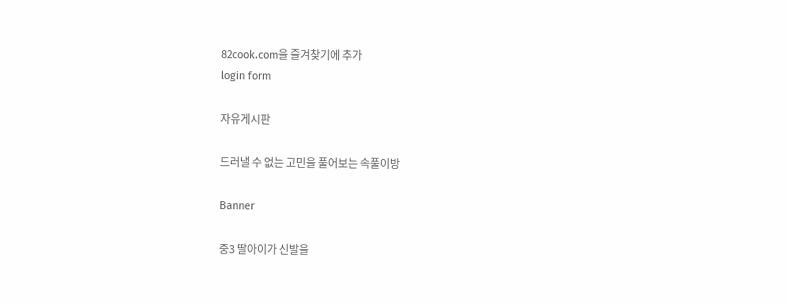82cook.com을 즐겨찾기에 추가
login form

자유게시판

드러낼 수 없는 고민을 풀어보는 속풀이방

Banner

중3 딸아이가 신발을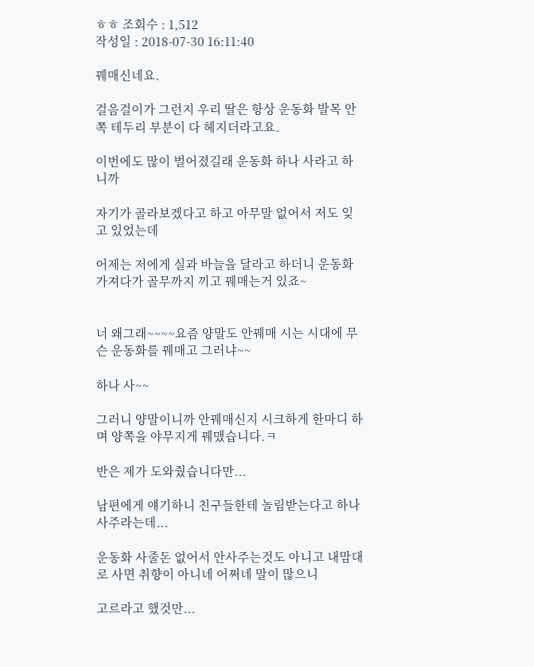ㅎㅎ 조회수 : 1,512
작성일 : 2018-07-30 16:11:40

꿰매신네요.

걸음걸이가 그런지 우리 딸은 항상 운동화 발목 안쪽 테두리 부분이 다 헤지더라고요.

이번에도 많이 벌어졌길래 운동화 하나 사라고 하니까

자기가 골라보겠다고 하고 아무말 없어서 저도 잊고 있었는데

어제는 저에게 실과 바늘을 달라고 하더니 운동화 가져다가 골무까지 끼고 꿰매는거 있죠~


너 왜그래~~~~요즘 양말도 안꿰매 시는 시대에 무슨 운동화를 꿰매고 그러냐~~

하나 사~~

그러니 양말이니까 안꿰매신지 시크하게 한마디 하며 양쪽을 야무지게 꿰맸습니다.ㅋ

반은 제가 도와줬습니다만...

남편에게 얘기하니 친구들한테 놀림받는다고 하나 사주라는데...

운동화 사줄돈 없어서 안사주는것도 아니고 내맘대로 사면 취향이 아니네 어쩌네 말이 많으니

고르라고 했것만...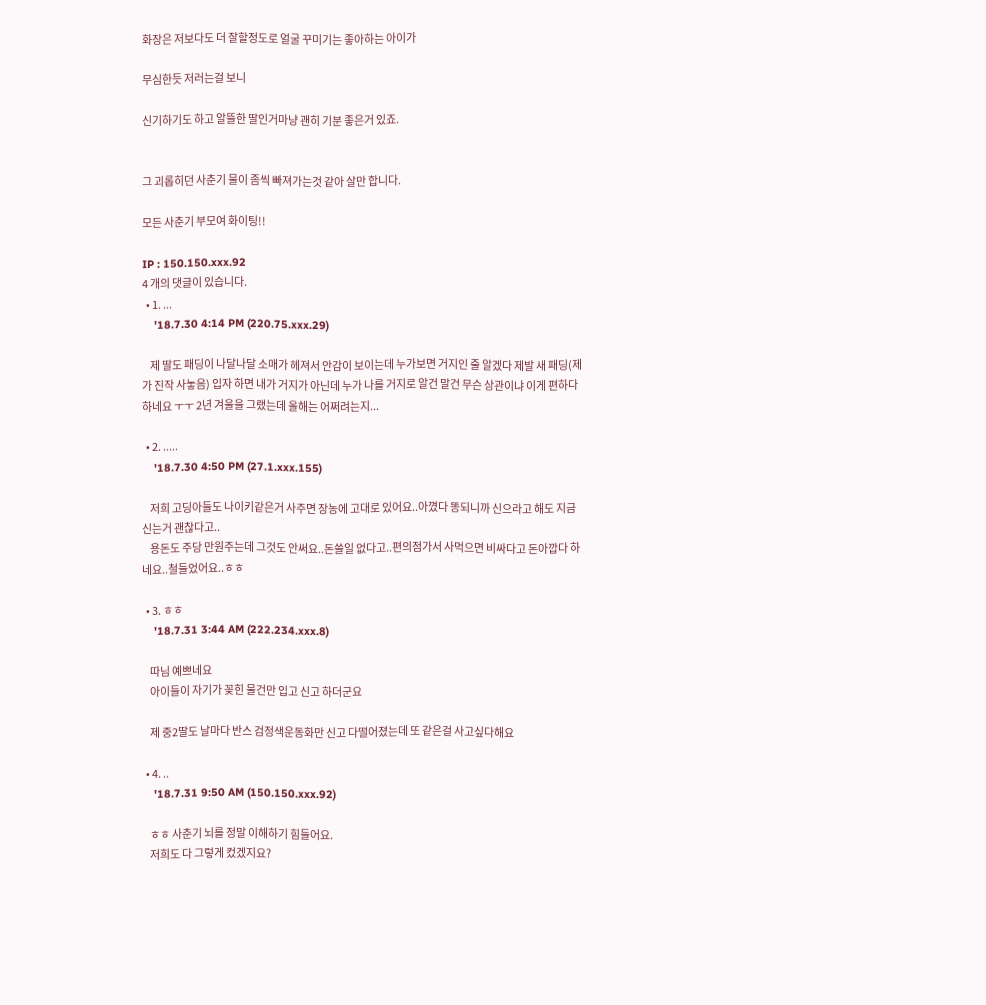화장은 저보다도 더 잘할정도로 얼굴 꾸미기는 좋아하는 아이가

무심한듯 저러는걸 보니

신기하기도 하고 알뜰한 딸인거마냥 괜히 기분 좋은거 있죠.


그 괴롭히던 사춘기 물이 좀씩 빠져가는것 같아 살만 합니다.

모든 사춘기 부모여 화이팅!!

IP : 150.150.xxx.92
4 개의 댓글이 있습니다.
  • 1. ...
    '18.7.30 4:14 PM (220.75.xxx.29)

    제 딸도 패딩이 나달나달 소매가 헤져서 안감이 보이는데 누가보면 거지인 줄 알겠다 제발 새 패딩(제가 진작 사놓음) 입자 하면 내가 거지가 아닌데 누가 나를 거지로 알건 말건 무슨 상관이냐 이게 편하다 하네요 ㅜㅜ 2년 겨울을 그랬는데 올해는 어쩌려는지...

  • 2. .....
    '18.7.30 4:50 PM (27.1.xxx.155)

    저희 고딩아들도 나이키같은거 사주면 장농에 고대로 있어요..아꼈다 똥되니까 신으라고 해도 지금 신는거 괜찮다고..
    용돈도 주당 만원주는데 그것도 안써요..돈쓸일 없다고..편의점가서 사먹으면 비싸다고 돈아깝다 하네요..철들었어요..ㅎㅎ

  • 3. ㅎㅎ
    '18.7.31 3:44 AM (222.234.xxx.8)

    따님 예쁘네요
    아이들이 자기가 꽂힌 물건만 입고 신고 하더군요

    제 중2딸도 날마다 반스 검정색운동화만 신고 다떨어졌는데 또 같은걸 사고싶다해요

  • 4. ..
    '18.7.31 9:50 AM (150.150.xxx.92)

    ㅎㅎ 사춘기 뇌를 정말 이해하기 힘들어요.
    저희도 다 그렇게 컸겠지요?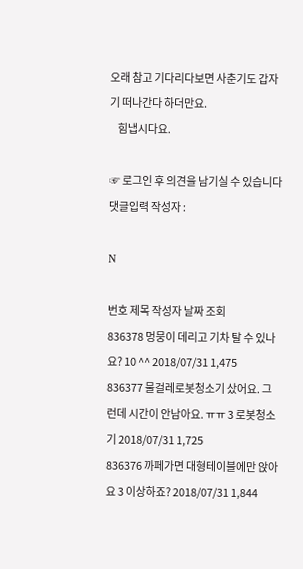오래 참고 기다리다보면 사춘기도 갑자기 떠나간다 하더만요.
    힘냅시다요.

☞ 로그인 후 의견을 남기실 수 있습니다
댓글입력 작성자 :

N

번호 제목 작성자 날짜 조회
836378 멍뭉이 데리고 기차 탈 수 있나요? 10 ^^ 2018/07/31 1,475
836377 물걸레로봇청소기 샀어요. 그런데 시간이 안남아요. ㅠㅠ 3 로봇청소기 2018/07/31 1,725
836376 까페가면 대형테이블에만 앉아요 3 이상하죠? 2018/07/31 1,844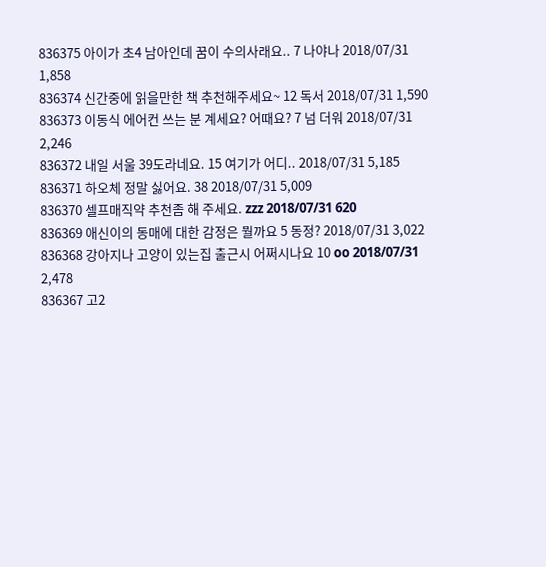836375 아이가 초4 남아인데 꿈이 수의사래요.. 7 나야나 2018/07/31 1,858
836374 신간중에 읽을만한 책 추천해주세요~ 12 독서 2018/07/31 1,590
836373 이동식 에어컨 쓰는 분 계세요? 어때요? 7 넘 더워 2018/07/31 2,246
836372 내일 서울 39도라네요. 15 여기가 어디.. 2018/07/31 5,185
836371 하오체 정말 싫어요. 38 2018/07/31 5,009
836370 셀프매직약 추천좀 해 주세요. zzz 2018/07/31 620
836369 애신이의 동매에 대한 감정은 뭘까요 5 동정? 2018/07/31 3,022
836368 강아지나 고양이 있는집 출근시 어쩌시나요 10 oo 2018/07/31 2,478
836367 고2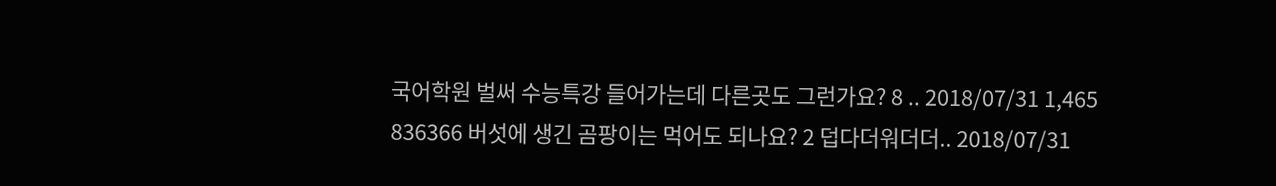국어학원 벌써 수능특강 들어가는데 다른곳도 그런가요? 8 .. 2018/07/31 1,465
836366 버섯에 생긴 곰팡이는 먹어도 되나요? 2 덥다더워더더.. 2018/07/31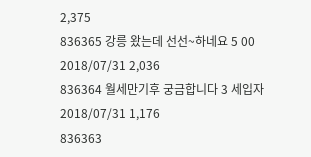2,375
836365 강릉 왔는데 선선~하네요 5 00 2018/07/31 2,036
836364 월세만기후 궁금합니다 3 세입자 2018/07/31 1,176
836363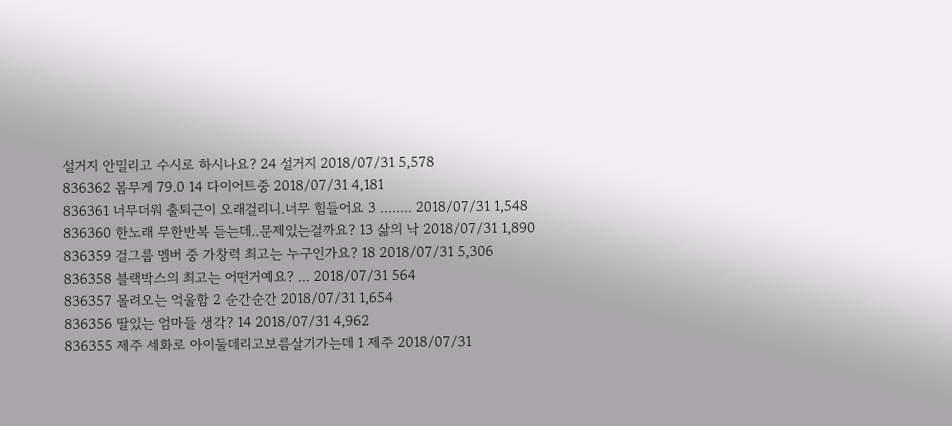설거지 안밀리고 수시로 하시나요? 24 설거지 2018/07/31 5,578
836362 몸무게 79.0 14 다이어트중 2018/07/31 4,181
836361 너무더워 출퇴근이 오래걸리니.너무 힘들어요 3 ........ 2018/07/31 1,548
836360 한노래 무한반복 듣는데..문제있는걸까요? 13 삶의 낙 2018/07/31 1,890
836359 걸그룹 멤버 중 가창력 최고는 누구인가요? 18 2018/07/31 5,306
836358 블랙박스의 최고는 어떤거예요? ... 2018/07/31 564
836357 몰려오는 억울함 2 순간순간 2018/07/31 1,654
836356 딸있는 엄마들 생각? 14 2018/07/31 4,962
836355 제주 세화로 아이둘데리고보름살기가는데 1 제주 2018/07/31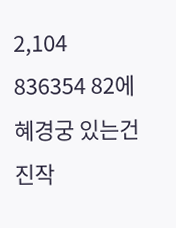2,104
836354 82에 혜경궁 있는건 진작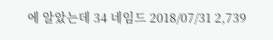에 알았는데 34 네임드 2018/07/31 2,739